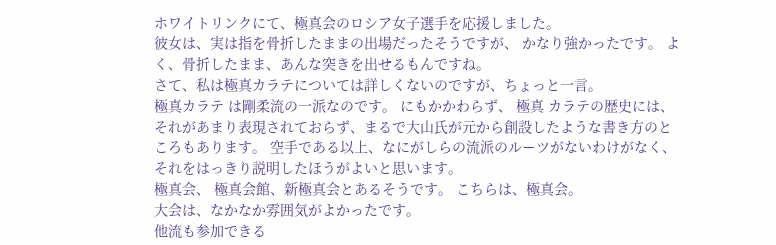ホワイトリンクにて、極真会のロシア女子選手を応援しました。
彼女は、実は指を骨折したままの出場だったそうですが、 かなり強かったです。 よく、骨折したまま、あんな突きを出せるもんですね。
さて、私は極真カラテについては詳しくないのですが、ちょっと一言。
極真カラテ は剛柔流の一派なのです。 にもかかわらず、 極真 カラテの歴史には、それがあまり表現されておらず、まるで大山氏が元から創設したような書き方のところもあります。 空手である以上、なにがしらの流派のルーツがないわけがなく、それをはっきり説明したほうがよいと思います。
極真会、 極真会館、新極真会とあるそうです。 こちらは、極真会。
大会は、なかなか雰囲気がよかったです。
他流も参加できる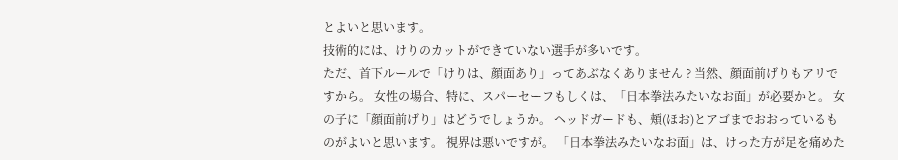とよいと思います。
技術的には、けりのカットができていない選手が多いです。
ただ、首下ルールで「けりは、顔面あり」ってあぶなくありません ? 当然、顔面前げりもアリですから。 女性の場合、特に、スパーセーフもしくは、「日本拳法みたいなお面」が必要かと。 女の子に「顔面前げり」はどうでしょうか。 ヘッドガードも、頬(ほお)とアゴまでおおっているものがよいと思います。 視界は悪いですが。 「日本拳法みたいなお面」は、けった方が足を痛めた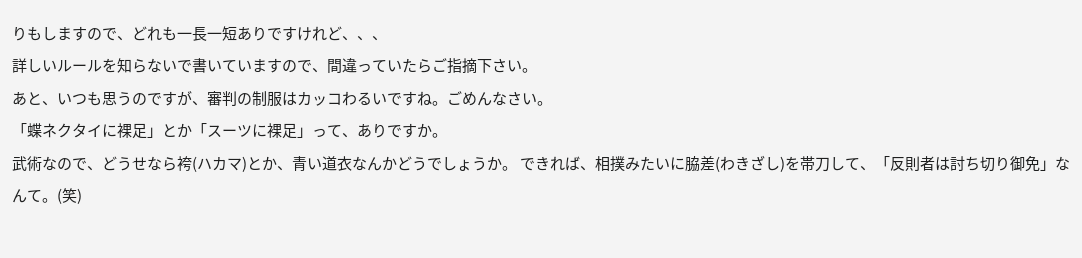りもしますので、どれも一長一短ありですけれど、、、
詳しいルールを知らないで書いていますので、間違っていたらご指摘下さい。
あと、いつも思うのですが、審判の制服はカッコわるいですね。ごめんなさい。
「蝶ネクタイに裸足」とか「スーツに裸足」って、ありですか。
武術なので、どうせなら袴(ハカマ)とか、青い道衣なんかどうでしょうか。 できれば、相撲みたいに脇差(わきざし)を帯刀して、「反則者は討ち切り御免」なんて。(笑)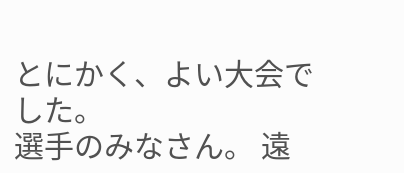とにかく、よい大会でした。
選手のみなさん。 遠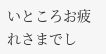いところお疲れさまでし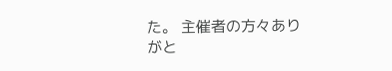た。 主催者の方々ありがと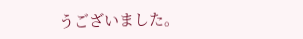うございました。